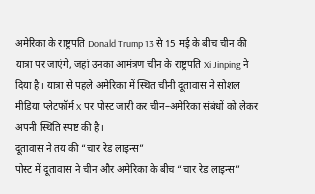अमेरिका के राष्ट्रपति Donald Trump 13 से 15 मई के बीच चीन की यात्रा पर जाएंगे, जहां उनका आमंत्रण चीन के राष्ट्रपति Xi Jinping ने दिया है। यात्रा से पहले अमेरिका में स्थित चीनी दूतावास ने सोशल मीडिया प्लेटफॉर्म X पर पोस्ट जारी कर चीन–अमेरिका संबंधों को लेकर अपनी स्थिति स्पष्ट की है।
दूतावास ने तय की “चार रेड लाइन्स”
पोस्ट में दूतावास ने चीन और अमेरिका के बीच “चार रेड लाइन्स”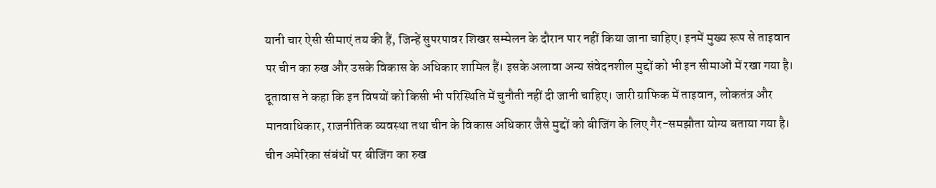यानी चार ऐसी सीमाएं तय की हैं, जिन्हें सुपरपावर शिखर सम्मेलन के दौरान पार नहीं किया जाना चाहिए। इनमें मुख्य रूप से ताइवान पर चीन का रुख और उसके विकास के अधिकार शामिल हैं। इसके अलावा अन्य संवेदनशील मुद्दों को भी इन सीमाओं में रखा गया है।
दूतावास ने कहा कि इन विषयों को किसी भी परिस्थिति में चुनौती नहीं दी जानी चाहिए। जारी ग्राफिक में ताइवान, लोकतंत्र और मानवाधिकार, राजनीतिक व्यवस्था तथा चीन के विकास अधिकार जैसे मुद्दों को बीजिंग के लिए गैर-समझौता योग्य बताया गया है।
चीन अमेरिका संबंधों पर बीजिंग का रुख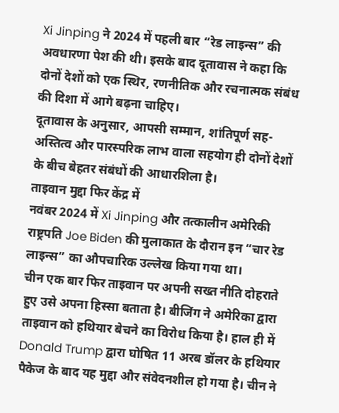Xi Jinping ने 2024 में पहली बार “रेड लाइन्स” की अवधारणा पेश की थी। इसके बाद दूतावास ने कहा कि दोनों देशों को एक स्थिर, रणनीतिक और रचनात्मक संबंध की दिशा में आगे बढ़ना चाहिए।
दूतावास के अनुसार, आपसी सम्मान, शांतिपूर्ण सह-अस्तित्व और पारस्परिक लाभ वाला सहयोग ही दोनों देशों के बीच बेहतर संबंधों की आधारशिला है।
ताइवान मुद्दा फिर केंद्र में
नवंबर 2024 में Xi Jinping और तत्कालीन अमेरिकी राष्ट्रपति Joe Biden की मुलाकात के दौरान इन “चार रेड लाइन्स” का औपचारिक उल्लेख किया गया था।
चीन एक बार फिर ताइवान पर अपनी सख्त नीति दोहराते हुए उसे अपना हिस्सा बताता है। बीजिंग ने अमेरिका द्वारा ताइवान को हथियार बेचने का विरोध किया है। हाल ही में Donald Trump द्वारा घोषित 11 अरब डॉलर के हथियार पैकेज के बाद यह मुद्दा और संवेदनशील हो गया है। चीन ने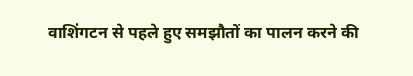वाशिंगटन से पहले हुए समझौतों का पालन करने की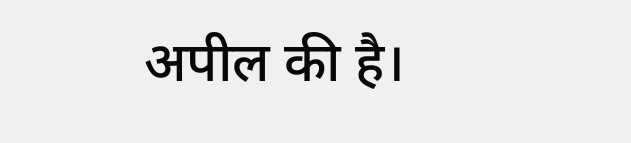अपील की है।